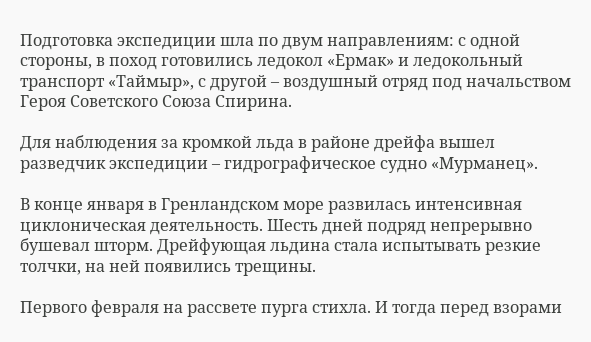Подготовка экспедиции шла по двум направлениям: с одной стороны, в поход готовились ледокол «Ермак» и ледокольный транспорт «Таймыр», с другой – воздушный отряд под начальством Героя Советского Союза Спирина.

Для наблюдения за кромкой льда в районе дрейфа вышел разведчик экспедиции – гидрографическое судно «Мурманец».

В конце января в Гренландском море развилась интенсивная циклоническая деятельность. Шесть дней подряд непрерывно бушевал шторм. Дрейфующая льдина стала испытывать резкие толчки, на ней появились трещины.

Первого февраля на рассвете пурга стихла. И тогда перед взорами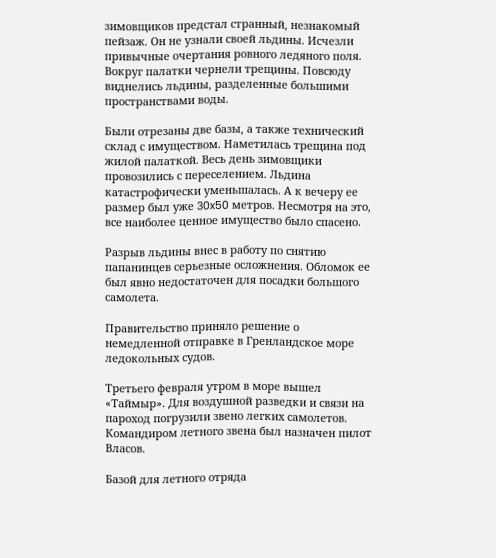зимовщиков предстал странный, незнакомый пейзаж. Он не узнали своей льдины. Исчезли привычные очертания ровного ледяного поля. Вокруг палатки чернели трещины. Повсюду виднелись льдины, разделенные большими пространствами воды.

Были отрезаны две базы, а также технический склад с имуществом. Наметилась трещина под жилой палаткой. Весь день зимовщики провозились с переселением. Льдина катастрофически уменьшалась. А к вечеру ее размер был уже 30x50 метров. Несмотря на это, все наиболее ценное имущество было спасено.

Разрыв льдины внес в работу по снятию папанинцев серьезные осложнения. Обломок ее был явно недостаточен для посадки большого самолета.

Правительство приняло решение о немедленной отправке в Гренландское море ледокольных судов.

Третьего февраля утром в море вышел «Таймыр». Для воздушной разведки и связи на пароход погрузили звено легких самолетов. Командиром летного звена был назначен пилот Власов.

Базой для летного отряда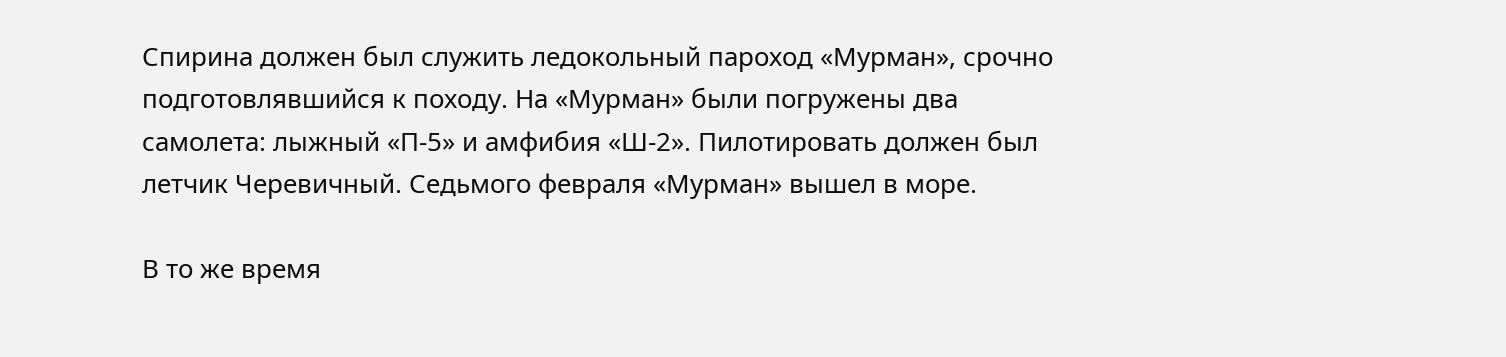Спирина должен был служить ледокольный пароход «Мурман», срочно подготовлявшийся к походу. На «Мурман» были погружены два самолета: лыжный «П-5» и амфибия «Ш-2». Пилотировать должен был летчик Черевичный. Седьмого февраля «Мурман» вышел в море.

В то же время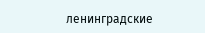ленинградские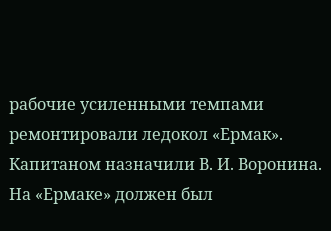рабочие усиленными темпами ремонтировали ледокол «Ермак». Капитаном назначили В. И. Воронина. На «Ермаке» должен был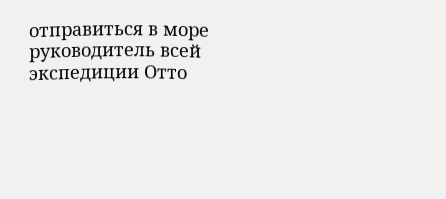отправиться в море руководитель всей экспедиции Отто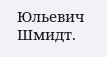Юльевич Шмидт.